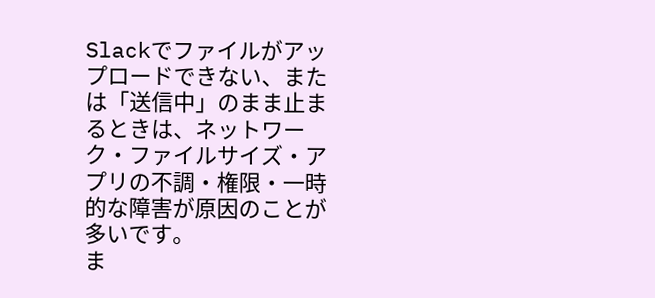Slackでファイルがアップロードできない、または「送信中」のまま止まるときは、ネットワーク・ファイルサイズ・アプリの不調・権限・一時的な障害が原因のことが多いです。
ま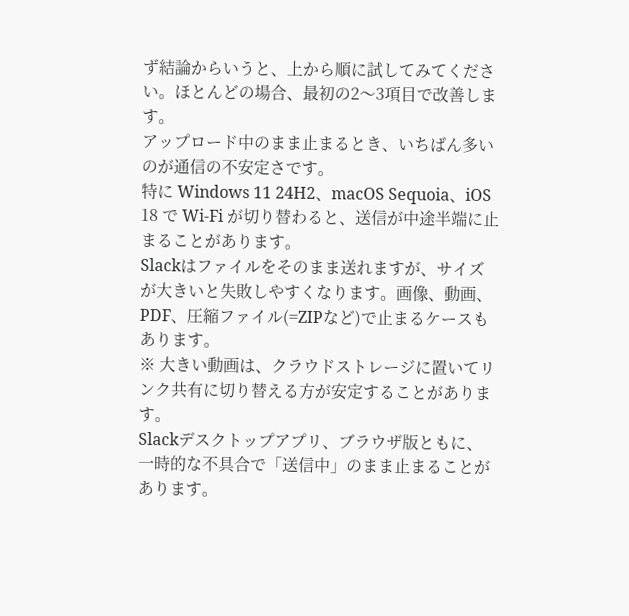ず結論からいうと、上から順に試してみてください。ほとんどの場合、最初の2〜3項目で改善します。
アップロード中のまま止まるとき、いちばん多いのが通信の不安定さです。
特に Windows 11 24H2、macOS Sequoia、iOS 18 で Wi-Fi が切り替わると、送信が中途半端に止まることがあります。
Slackはファイルをそのまま送れますが、サイズが大きいと失敗しやすくなります。画像、動画、PDF、圧縮ファイル(=ZIPなど)で止まるケースもあります。
※ 大きい動画は、クラウドストレージに置いてリンク共有に切り替える方が安定することがあります。
Slackデスクトップアプリ、ブラウザ版ともに、一時的な不具合で「送信中」のまま止まることがあります。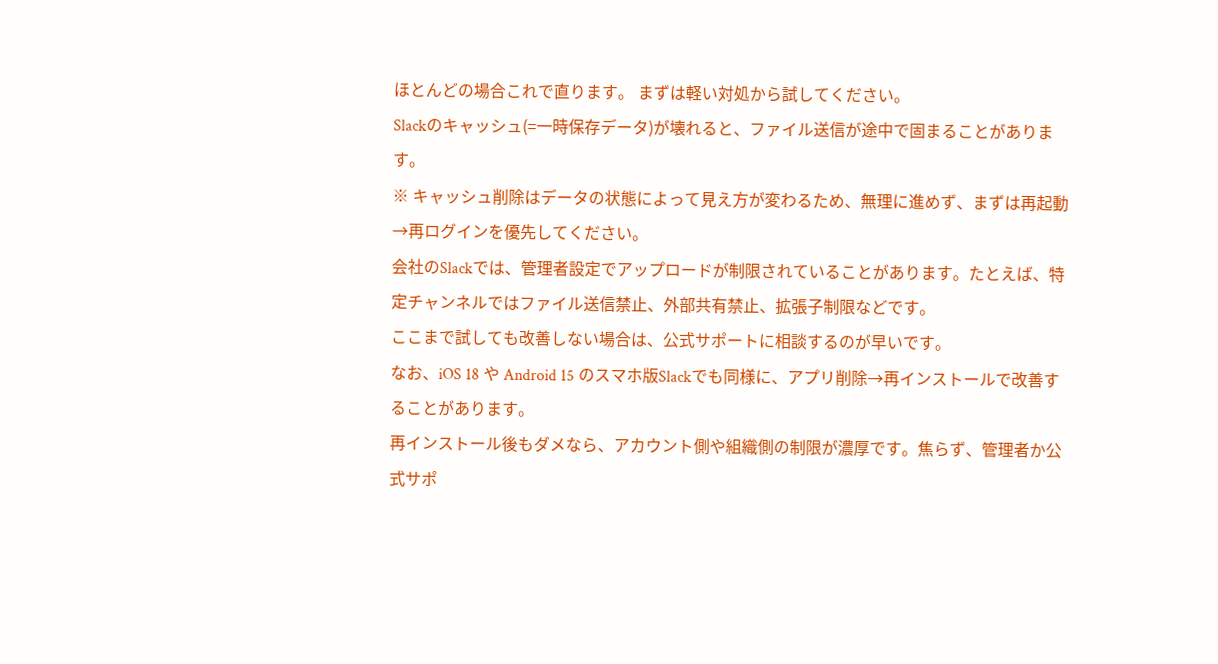ほとんどの場合これで直ります。 まずは軽い対処から試してください。
Slackのキャッシュ(=一時保存データ)が壊れると、ファイル送信が途中で固まることがあります。
※ キャッシュ削除はデータの状態によって見え方が変わるため、無理に進めず、まずは再起動→再ログインを優先してください。
会社のSlackでは、管理者設定でアップロードが制限されていることがあります。たとえば、特定チャンネルではファイル送信禁止、外部共有禁止、拡張子制限などです。
ここまで試しても改善しない場合は、公式サポートに相談するのが早いです。
なお、iOS 18 や Android 15 のスマホ版Slackでも同様に、アプリ削除→再インストールで改善することがあります。
再インストール後もダメなら、アカウント側や組織側の制限が濃厚です。焦らず、管理者か公式サポ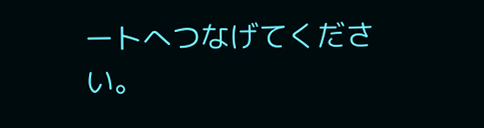ートへつなげてください。